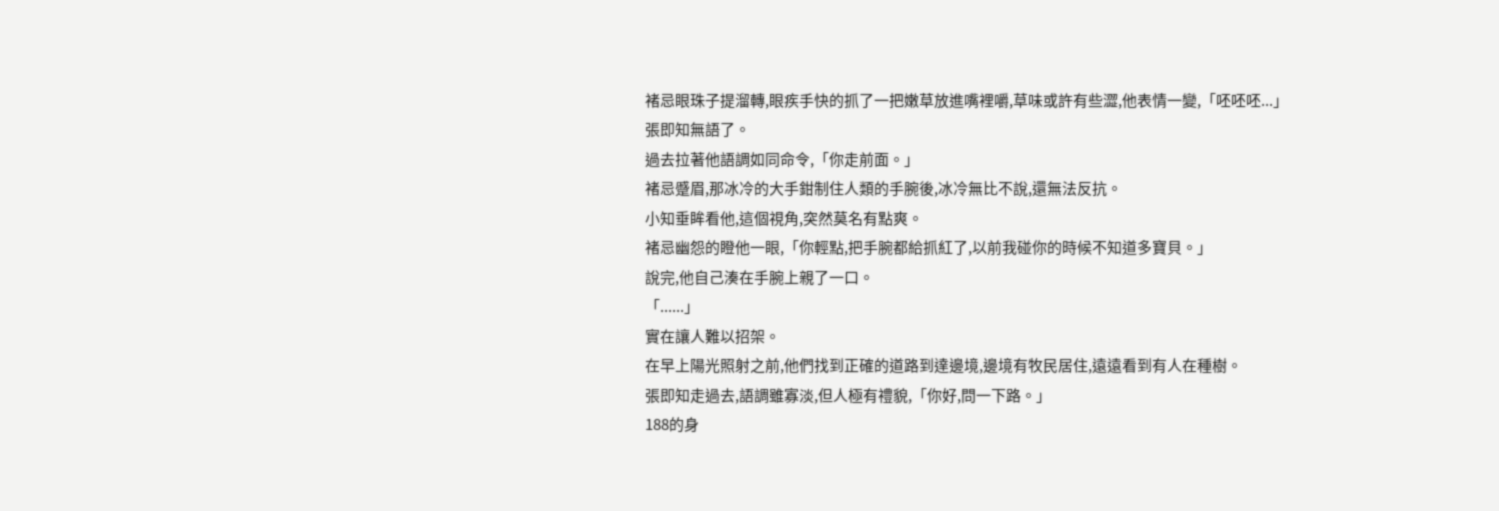褚忌眼珠子提溜轉,眼疾手快的抓了一把嫩草放進嘴裡嚼,草味或許有些澀,他表情一變,「呸呸呸...」
張即知無語了。
過去拉著他語調如同命令,「你走前面。」
褚忌蹙眉,那冰冷的大手鉗制住人類的手腕後,冰冷無比不說,還無法反抗。
小知垂眸看他,這個視角,突然莫名有點爽。
褚忌幽怨的瞪他一眼,「你輕點,把手腕都給抓紅了,以前我碰你的時候不知道多寶貝。」
說完,他自己湊在手腕上親了一口。
「......」
實在讓人難以招架。
在早上陽光照射之前,他們找到正確的道路到達邊境,邊境有牧民居住,遠遠看到有人在種樹。
張即知走過去,語調雖寡淡,但人極有禮貌,「你好,問一下路。」
188的身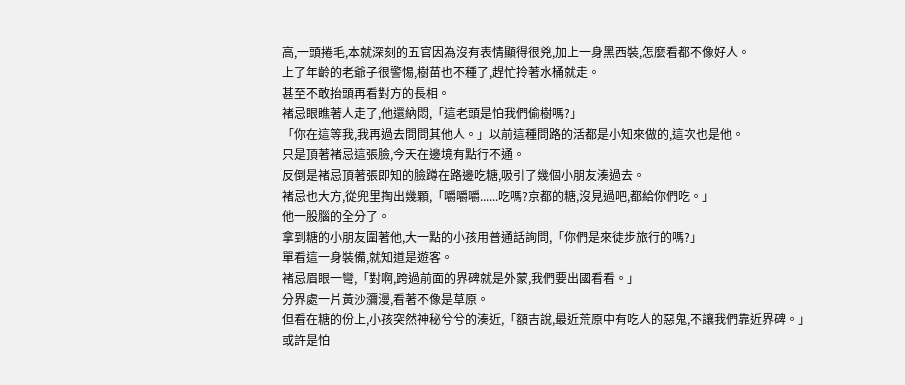高,一頭捲毛,本就深刻的五官因為沒有表情顯得很兇,加上一身黑西裝,怎麼看都不像好人。
上了年齡的老爺子很警惕,樹苗也不種了,趕忙拎著水桶就走。
甚至不敢抬頭再看對方的長相。
褚忌眼瞧著人走了,他還納悶,「這老頭是怕我們偷樹嗎?」
「你在這等我,我再過去問問其他人。」以前這種問路的活都是小知來做的,這次也是他。
只是頂著褚忌這張臉,今天在邊境有點行不通。
反倒是褚忌頂著張即知的臉蹲在路邊吃糖,吸引了幾個小朋友湊過去。
褚忌也大方,從兜里掏出幾顆,「嚼嚼嚼......吃嗎?京都的糖,沒見過吧,都給你們吃。」
他一股腦的全分了。
拿到糖的小朋友圍著他,大一點的小孩用普通話詢問,「你們是來徒步旅行的嗎?」
單看這一身裝備,就知道是遊客。
褚忌眉眼一彎,「對啊,跨過前面的界碑就是外蒙,我們要出國看看。」
分界處一片黃沙瀰漫,看著不像是草原。
但看在糖的份上,小孩突然神秘兮兮的湊近,「額吉說,最近荒原中有吃人的惡鬼,不讓我們靠近界碑。」
或許是怕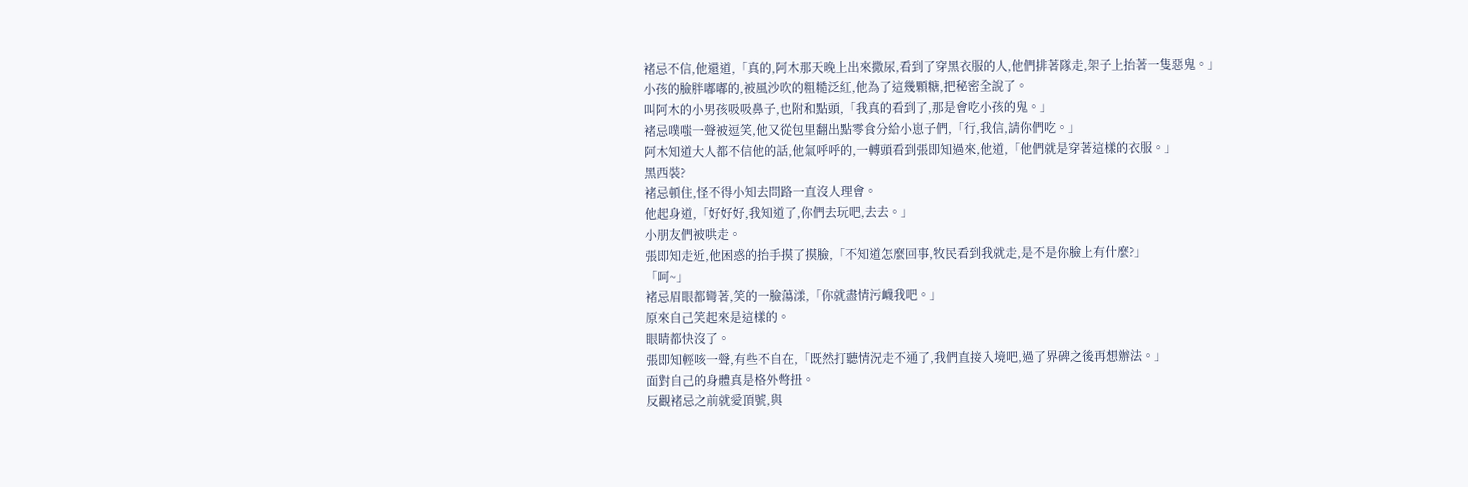褚忌不信,他還道,「真的,阿木那天晚上出來撒尿,看到了穿黑衣服的人,他們排著隊走,架子上抬著一隻惡鬼。」
小孩的臉胖嘟嘟的,被風沙吹的粗糙泛紅,他為了這幾顆糖,把秘密全說了。
叫阿木的小男孩吸吸鼻子,也附和點頭,「我真的看到了,那是會吃小孩的鬼。」
褚忌噗嗤一聲被逗笑,他又從包里翻出點零食分給小崽子們,「行,我信,請你們吃。」
阿木知道大人都不信他的話,他氣呼呼的,一轉頭看到張即知過來,他道,「他們就是穿著這樣的衣服。」
黑西裝?
褚忌頓住,怪不得小知去問路一直沒人理會。
他起身道,「好好好,我知道了,你們去玩吧,去去。」
小朋友們被哄走。
張即知走近,他困惑的抬手摸了摸臉,「不知道怎麼回事,牧民看到我就走,是不是你臉上有什麼?」
「呵~」
褚忌眉眼都彎著,笑的一臉蕩漾,「你就盡情污衊我吧。」
原來自己笑起來是這樣的。
眼睛都快沒了。
張即知輕咳一聲,有些不自在,「既然打聽情況走不通了,我們直接入境吧,過了界碑之後再想辦法。」
面對自己的身體真是格外彆扭。
反觀褚忌之前就愛頂號,與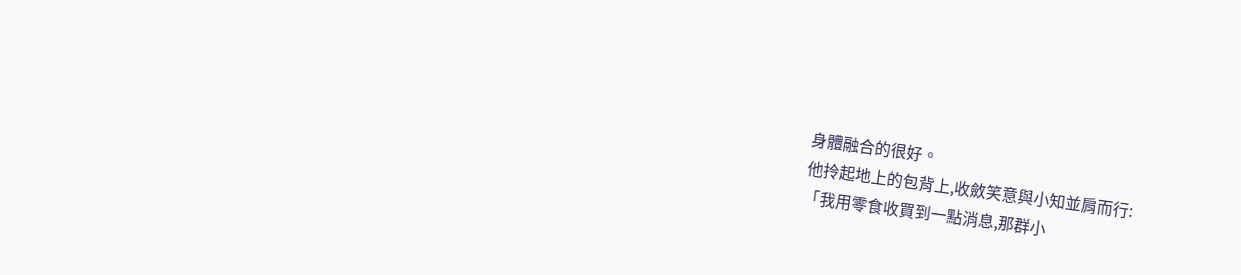身體融合的很好。
他拎起地上的包背上,收斂笑意與小知並肩而行:
「我用零食收買到一點消息,那群小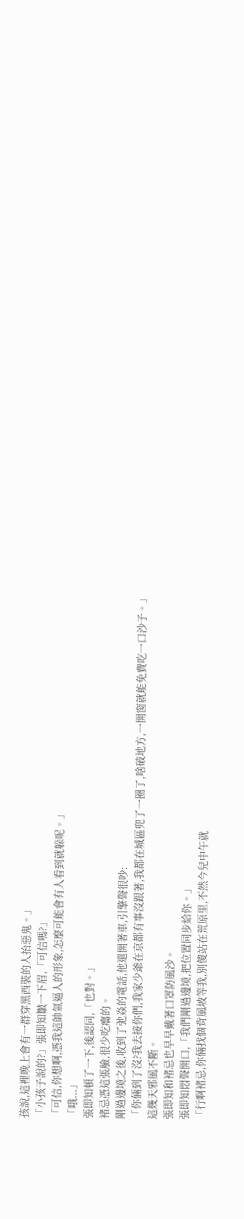孩說,這裡晚上會有一群穿黑西裝的人抬惡鬼。」
「小孩子說的?」張即知皺一下眉,「可信嗎?」
「可信,你想啊,憑我這帥氣逼人的形象,怎麼可能會有人看到就躲呢。」
「哦...」
張即知頓了一下,後認同,「也對。」
褚忌憑這張臉,很少吃癟的。
剛過邊境之後,收到了弛焱的電話,他還開著車,引擎聲很吵:
「你倆到了沒?我去接你們,我家少爺在京都有事沒跟著,我都在城區兜了一圈了,啥破地方,一開窗就能免費吃一口沙子。」
這幾天邪風不斷。
張即知和褚忌也早早戴著口罩防風沙。
張即知悶聲開口,「我們剛過邊境,把位置同步給你。」
「行啊褚忌,你倆找個背風坡等我,別傻站在荒原里,不然今兒中午就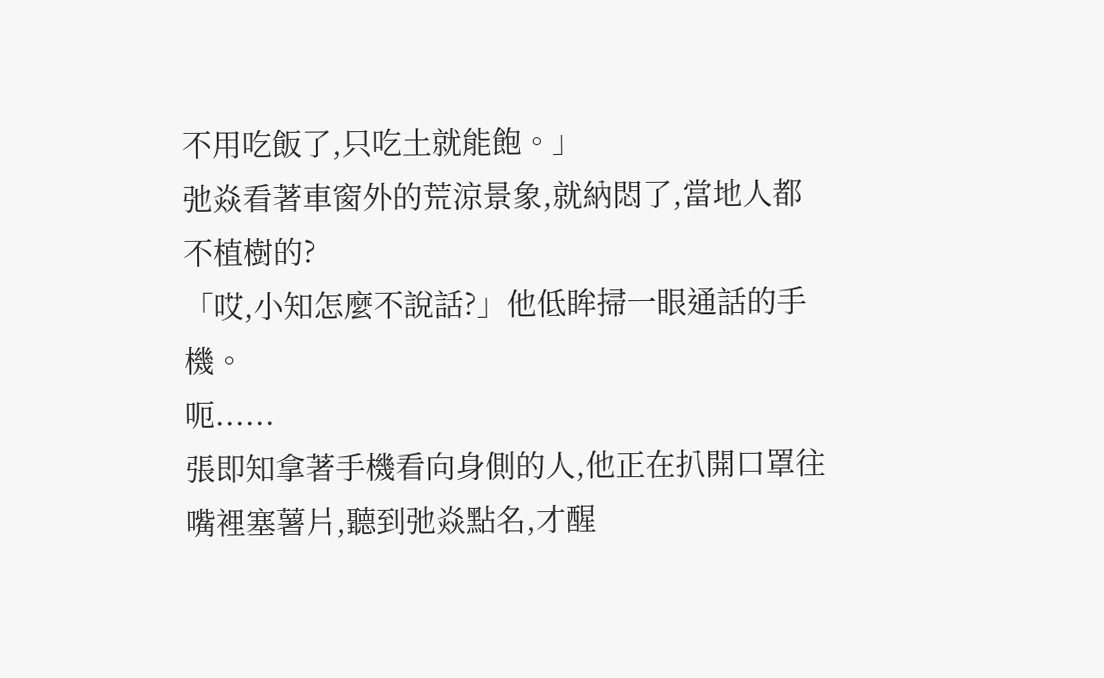不用吃飯了,只吃土就能飽。」
弛焱看著車窗外的荒涼景象,就納悶了,當地人都不植樹的?
「哎,小知怎麼不說話?」他低眸掃一眼通話的手機。
呃......
張即知拿著手機看向身側的人,他正在扒開口罩往嘴裡塞薯片,聽到弛焱點名,才醒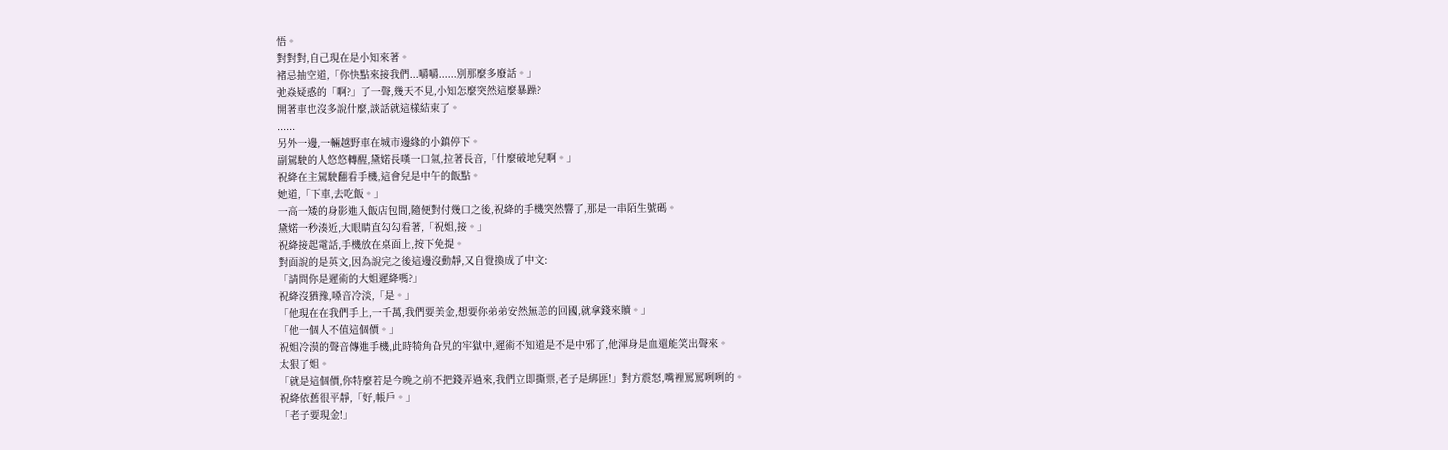悟。
對對對,自己現在是小知來著。
褚忌抽空道,「你快點來接我們...嚼嚼......別那麼多廢話。」
弛焱疑惑的「啊?」了一聲,幾天不見,小知怎麼突然這麼暴躁?
開著車也沒多說什麼,談話就這樣結束了。
......
另外一邊,一輛越野車在城市邊緣的小鎮停下。
副駕駛的人悠悠轉醒,黛婼長嘆一口氣,拉著長音,「什麼破地兒啊。」
祝絳在主駕駛翻看手機,這會兒是中午的飯點。
她道,「下車,去吃飯。」
一高一矮的身影進入飯店包間,隨便對付幾口之後,祝絳的手機突然響了,那是一串陌生號碼。
黛婼一秒湊近,大眼睛直勾勾看著,「祝姐,接。」
祝絳接起電話,手機放在桌面上,按下免提。
對面說的是英文,因為說完之後這邊沒動靜,又自覺換成了中文:
「請問你是遲術的大姐遲絳嗎?」
祝絳沒猶豫,嗓音冷淡,「是。」
「他現在在我們手上,一千萬,我們要美金,想要你弟弟安然無恙的回國,就拿錢來贖。」
「他一個人不值這個價。」
祝姐冷漠的聲音傳進手機,此時犄角旮旯的牢獄中,遲術不知道是不是中邪了,他渾身是血還能笑出聲來。
太狠了姐。
「就是這個價,你特麼若是今晚之前不把錢弄過來,我們立即撕票,老子是綁匪!」對方震怒,嘴裡罵罵咧咧的。
祝絳依舊很平靜,「好,帳戶。」
「老子要現金!」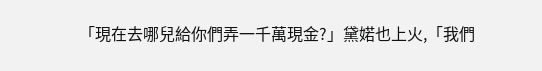「現在去哪兒給你們弄一千萬現金?」黛婼也上火,「我們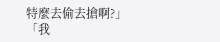特麼去偷去搶啊?」
「我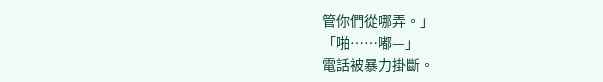管你們從哪弄。」
「啪……嘟—」
電話被暴力掛斷。